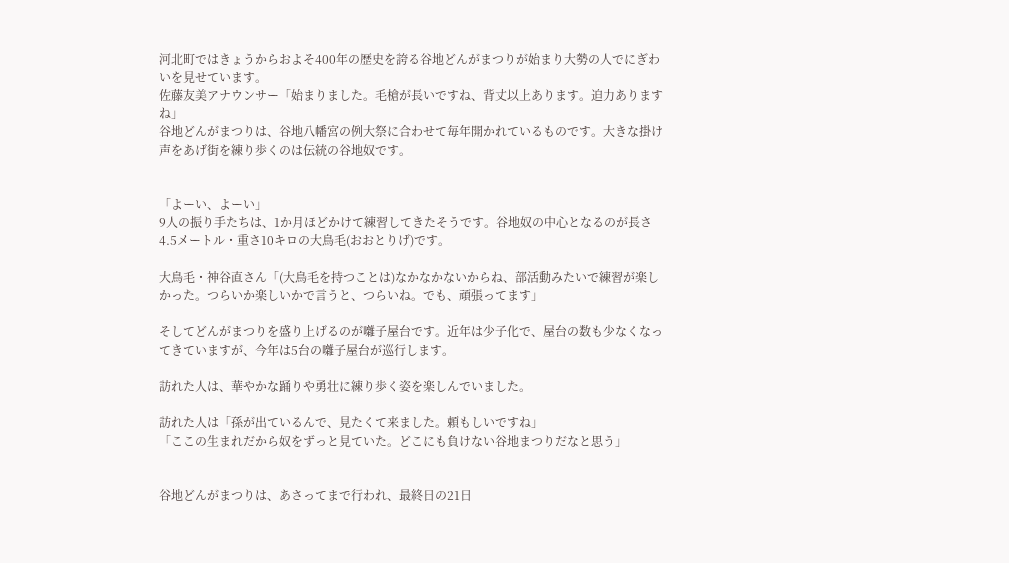河北町ではきょうからおよそ400年の歴史を誇る谷地どんがまつりが始まり大勢の人でにぎわいを見せています。
佐藤友美アナウンサー「始まりました。毛槍が長いですね、背丈以上あります。迫力ありますね」
谷地どんがまつりは、谷地八幡宮の例大祭に合わせて毎年開かれているものです。大きな掛け声をあげ街を練り歩くのは伝統の谷地奴です。


「よーい、よーい」
9人の振り手たちは、1か月ほどかけて練習してきたそうです。谷地奴の中心となるのが長さ4.5メートル・重さ10キロの大鳥毛(おおとりげ)です。

大鳥毛・神谷直さん「(大鳥毛を持つことは)なかなかないからね、部活動みたいで練習が楽しかった。つらいか楽しいかで言うと、つらいね。でも、頑張ってます」

そしてどんがまつりを盛り上げるのが囃子屋台です。近年は少子化で、屋台の数も少なくなってきていますが、今年は5台の囃子屋台が巡行します。

訪れた人は、華やかな踊りや勇壮に練り歩く姿を楽しんでいました。

訪れた人は「孫が出ているんで、見たくて来ました。頼もしいですね」
「ここの生まれだから奴をずっと見ていた。どこにも負けない谷地まつりだなと思う」


谷地どんがまつりは、あさってまで行われ、最終日の21日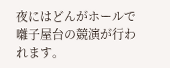夜にはどんがホールで囃子屋台の競演が行われます。